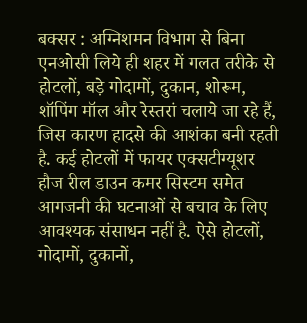बक्सर : अग्निशमन विभाग से बिना एनओसी लिये ही शहर में गलत तरीके से होटलों, बड़े गोदामों, दुकान, शोरूम, शॉपिंग मॉल और रेस्तरां चलाये जा रहे हैं, जिस कारण हादसे की आशंका बनी रहती है. कई होटलों में फायर एक्सटीग्यूशर हौज रील डाउन कमर सिस्टम समेत आगजनी की घटनाओं से बचाव के लिए आवश्यक संसाधन नहीं है. ऐसे होटलों, गोदामों, दुकानों,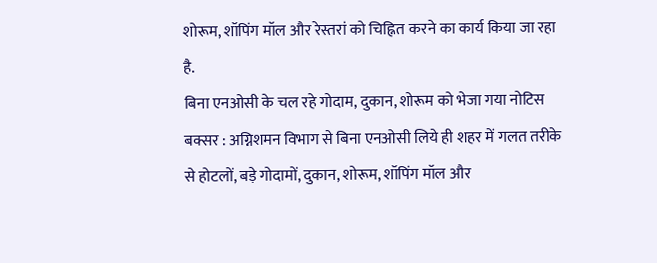शोरूम, शॉपिंग मॉल और रेस्तरां को चिह्नित करने का कार्य किया जा रहा है.
बिना एनओसी के चल रहे गोदाम, दुकान, शोरूम को भेजा गया नोटिस
बक्सर : अग्निशमन विभाग से बिना एनओसी लिये ही शहर में गलत तरीके से होटलों, बड़े गोदामों, दुकान, शोरूम, शॉपिंग मॉल और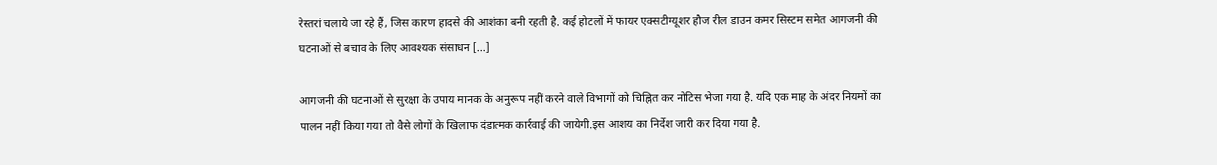रेस्तरां चलाये जा रहे हैं, जिस कारण हादसे की आशंका बनी रहती है. कई होटलों में फायर एक्सटीग्यूशर हौज रील डाउन कमर सिस्टम समेत आगजनी की घटनाओं से बचाव के लिए आवश्यक संसाधन […]

आगजनी की घटनाओं से सुरक्षा के उपाय मानक के अनुरूप नहीं करने वाले विभागों को चिह्नित कर नोटिस भेजा गया है. यदि एक माह के अंदर नियमों का पालन नहीं किया गया तो वैसे लोगों के खिलाफ दंडात्मक कार्रवाई की जायेगी.इस आशय का निर्देश जारी कर दिया गया है.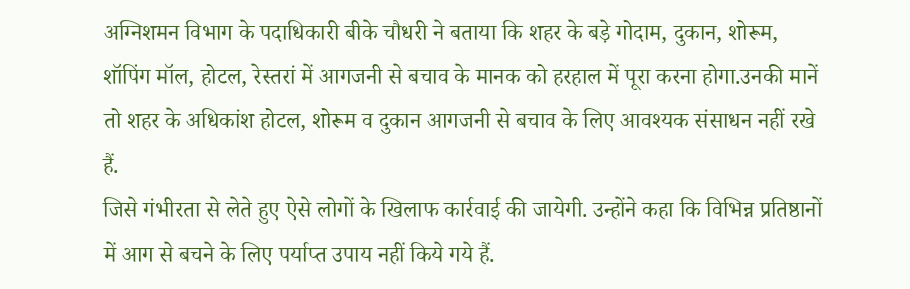अग्निशमन विभाग के पदाधिकारी बीके चौधरी ने बताया कि शहर के बड़े गोदाम, दुकान, शोरूम, शॉपिंग मॉल, होटल, रेस्तरां में आगजनी से बचाव के मानक को हरहाल में पूरा करना होगा.उनकी मानें तो शहर के अधिकांश होटल, शोरूम व दुकान आगजनी से बचाव के लिए आवश्यक संसाधन नहीं रखे हैं.
जिसे गंभीरता से लेते हुए ऐसे लोगों के खिलाफ कार्रवाई की जायेगी. उन्होंने कहा कि विभिन्न प्रतिष्ठानों में आग से बचने के लिए पर्याप्त उपाय नहीं किये गये हैं.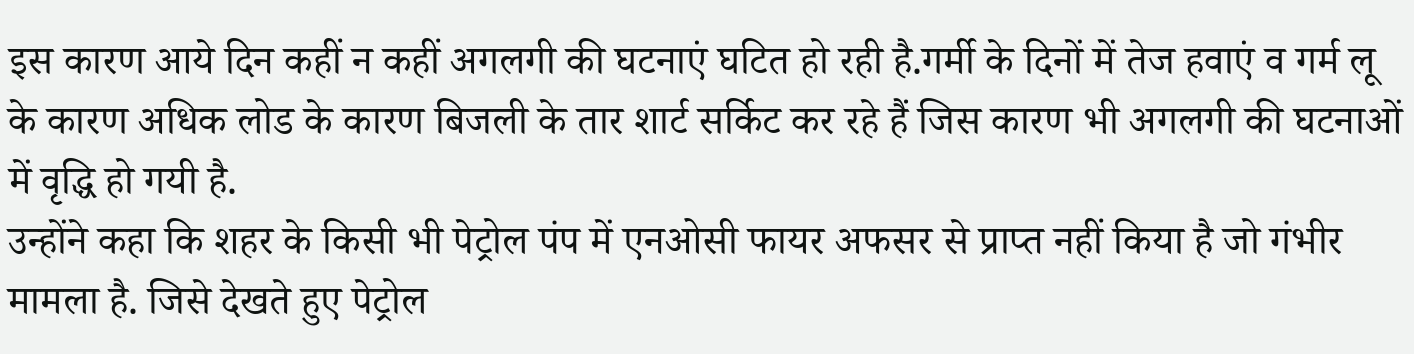इस कारण आये दिन कहीं न कहीं अगलगी की घटनाएं घटित हो रही है.गर्मी के दिनों में तेज हवाएं व गर्म लू के कारण अधिक लोड के कारण बिजली के तार शार्ट सर्किट कर रहे हैं जिस कारण भी अगलगी की घटनाओं में वृद्धि हो गयी है.
उन्होंने कहा कि शहर के किसी भी पेट्रोल पंप में एनओसी फायर अफसर से प्राप्त नहीं किया है जो गंभीर मामला है. जिसे देखते हुए पेट्रोल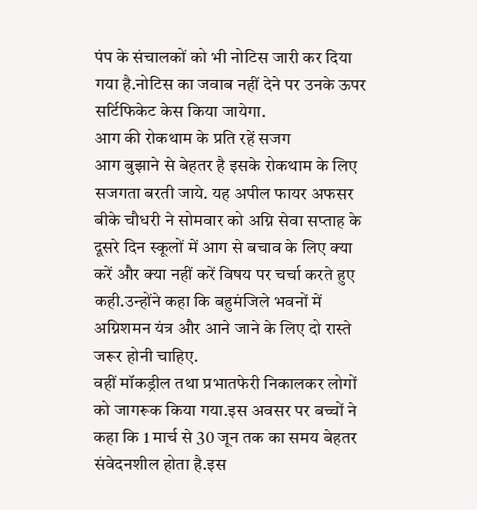पंप के संचालकों को भी नोटिस जारी कर दिया गया है.नोटिस का जवाब नहीं देने पर उनके ऊपर सर्टिफिकेट केस किया जायेगा.
आग की रोकथाम के प्रति रहें सजग
आग बुझाने से बेहतर है इसके रोकथाम के लिए सजगता बरती जाये. यह अपील फायर अफसर बीके चौधरी ने सोमवार को अग्नि सेवा सप्ताह के दूसरे दिन स्कूलों में आग से बचाव के लिए क्या करें और क्या नहीं करें विषय पर चर्चा करते हुए कही.उन्होंने कहा कि बहुमंजिले भवनों में अग्निशमन यंत्र और आने जाने के लिए दो रास्ते जरूर होनी चाहिए.
वहीं मॉकड्रील तथा प्रभातफेरी निकालकर लोगों को जागरूक किया गया.इस अवसर पर बच्चों ने कहा कि 1 मार्च से 30 जून तक का समय बेहतर संवेदनशील होता है.इस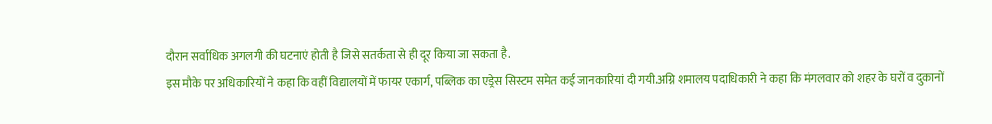दौरान सर्वाधिक अगलगी की घटनाएं होती है जिसे सतर्कता से ही दूर किया जा सकता है.
इस मौके पर अधिकारियों ने कहा कि वहीं विद्यालयों में फायर एकार्ग, पब्लिक का एड्रेस सिस्टम समेत कई जानकारियां दी गयी.अग्नि शमालय पदाधिकारी ने कहा कि मंगलवार को शहर के घरों व दुकानों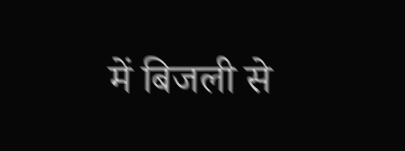में बिजली से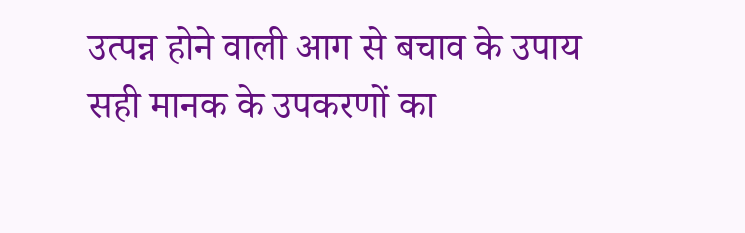उत्पन्न होने वाली आग से बचाव के उपाय सही मानक के उपकरणों का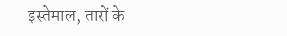इस्तेमाल, तारों के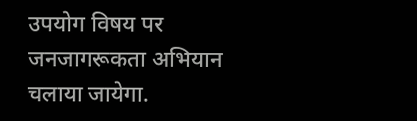उपयोग विषय पर जनजागरूकता अभियान चलाया जायेगा.